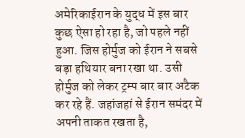अमेरिकाईरान के युद्ध में इस बार कुछ ऐसा हो रहा है, जो पहले नहीं हुआ. जिस होर्मुज को ईरान ने सबसे बड़ा हथियार बना रखा था. उसी होर्मुज को लेकर ट्रम्प बार बार अटैक कर रहे हैं. जहांजहां से ईरान समंदर में अपनी ताकत रखता है,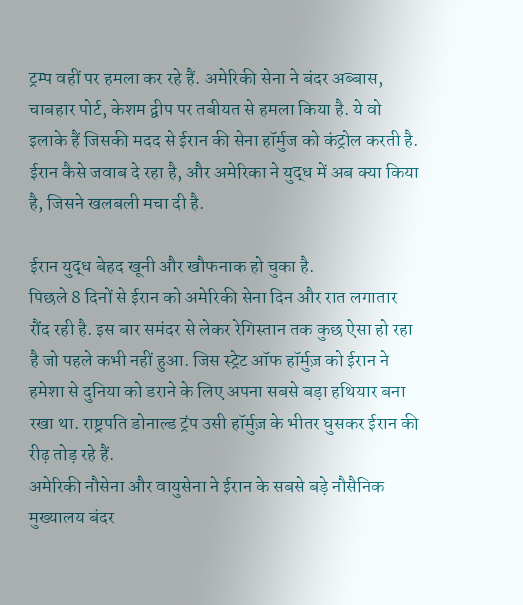ट्रम्प वहीं पर हमला कर रहे हैं. अमेरिकी सेना ने बंदर अब्बास, चाबहार पोर्ट, केशम द्वीप पर तबीयत से हमला किया है. ये वो इलाके हैं जिसकी मदद से ईरान की सेना हॉर्मुज को कंट्रोल करती है. ईरान कैसे जवाब दे रहा है, और अमेरिका ने युद्ध में अब क्या किया है, जिसने खलबली मचा दी है.

ईरान युद्ध बेहद खूनी और खौफनाक हो चुका है.
पिछले 8 दिनों से ईरान को अमेरिकी सेना दिन और रात लगातार रौंद रही है. इस बार समंदर से लेकर रेगिस्तान तक कुछ ऐसा हो रहा है जो पहले कभी नहीं हुआ. जिस स्ट्रेट ऑफ हॉर्मुज़ को ईरान ने हमेशा से दुनिया को डराने के लिए अपना सबसे बड़ा हथियार बना रखा था. राष्ट्रपति डोनाल्ड ट्रंप उसी हॉर्मुज़ के भीतर घुसकर ईरान की रीढ़ तोड़ रहे हैं.
अमेरिकी नौसेना और वायुसेना ने ईरान के सबसे बड़े नौसैनिक मुख्यालय बंदर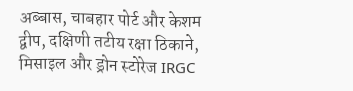अब्बास, चाबहार पोर्ट और केशम द्वीप, दक्षिणी तटीय रक्षा ठिकाने, मिसाइल और ड्रोन स्टोरेज IRGC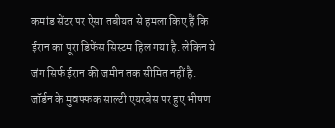कमांड सेंटर पर ऐसा तबीयत से हमला किए हैं कि ईरान का पूरा डिफेंस सिस्टम हिल गया है. लेकिन ये जंग सिर्फ ईरान की जमीन तक सीमित नहीं है. जॉर्डन के मुवफ्फक साल्टी एयरबेस पर हुए भीषण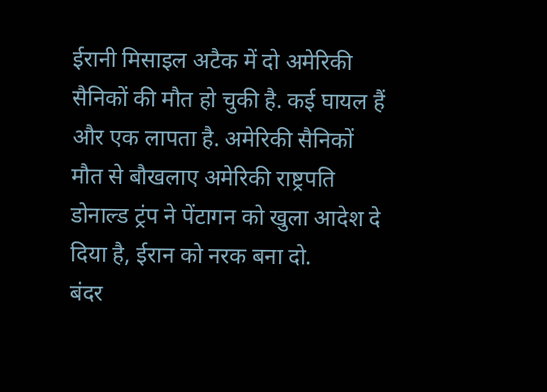ईरानी मिसाइल अटैक में दो अमेरिकी सैनिकों की मौत हो चुकी है. कई घायल हैं और एक लापता है. अमेरिकी सैनिकों मौत से बौखलाए अमेरिकी राष्ट्रपति डोनाल्ड ट्रंप ने पेंटागन को खुला आदेश दे दिया है, ईरान को नरक बना दो.
बंदर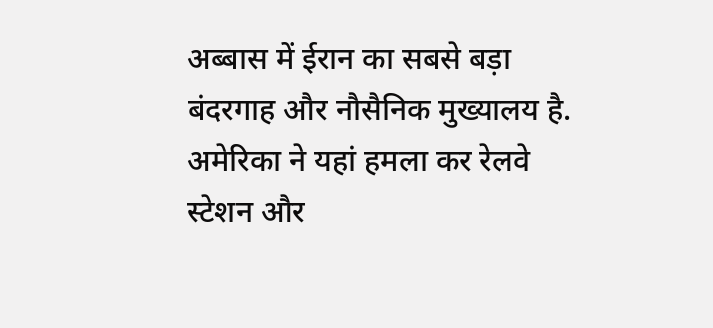अब्बास में ईरान का सबसे बड़ा बंदरगाह और नौसैनिक मुख्यालय है. अमेरिका ने यहां हमला कर रेलवे स्टेशन और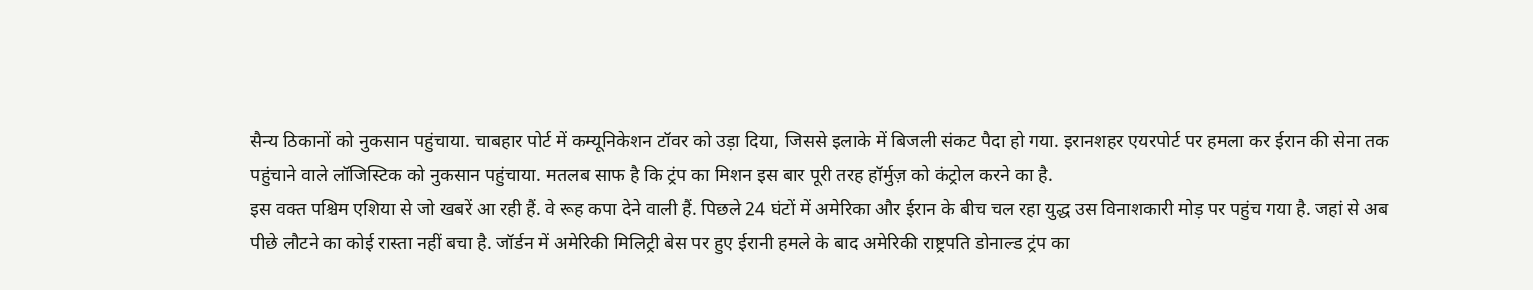सैन्य ठिकानों को नुकसान पहुंचाया. चाबहार पोर्ट में कम्यूनिकेशन टॉवर को उड़ा दिया, जिससे इलाके में बिजली संकट पैदा हो गया. इरानशहर एयरपोर्ट पर हमला कर ईरान की सेना तक पहुंचाने वाले लॉजिस्टिक को नुकसान पहुंचाया. मतलब साफ है कि ट्रंप का मिशन इस बार पूरी तरह हॉर्मुज़ को कंट्रोल करने का है.
इस वक्त पश्चिम एशिया से जो खबरें आ रही हैं. वे रूह कपा देने वाली हैं. पिछले 24 घंटों में अमेरिका और ईरान के बीच चल रहा युद्ध उस विनाशकारी मोड़ पर पहुंच गया है. जहां से अब पीछे लौटने का कोई रास्ता नहीं बचा है. जॉर्डन में अमेरिकी मिलिट्री बेस पर हुए ईरानी हमले के बाद अमेरिकी राष्ट्रपति डोनाल्ड ट्रंप का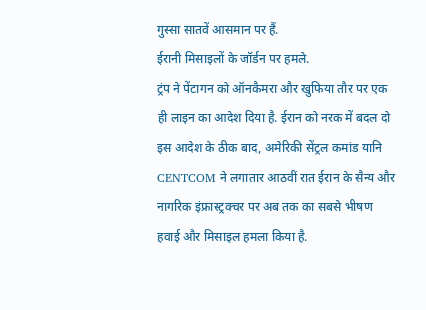गुस्सा सातवें आसमान पर हैं.
ईरानी मिसाइलों के जॉर्डन पर हमले.
ट्रंप ने पेंटागन को ऑनकैमरा और खुफिया तौर पर एक ही लाइन का आदेश दिया है. ईरान को नरक में बदल दो इस आदेश के ठीक बाद, अमेरिकी सेंट्रल कमांड यानि CENTCOM ने लगातार आठवीं रात ईरान के सैन्य और नागरिक इंफ्रास्ट्रक्चर पर अब तक का सबसे भीषण हवाई और मिसाइल हमला किया है.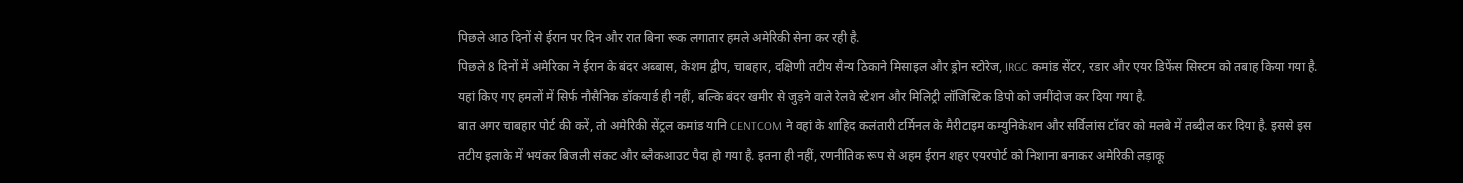पिछले आठ दिनों से ईरान पर दिन और रात बिना रूक लगातार हमले अमेरिकी सेना कर रही है.
पिछले 8 दिनों में अमेरिका ने ईरान के बंदर अब्बास, केशम द्वीप, चाबहार, दक्षिणी तटीय सैन्य ठिकाने मिसाइल और ड्रोन स्टोरेज, IRGC कमांड सेंटर, रडार और एयर डिफेंस सिस्टम को तबाह किया गया है. यहां किए गए हमलों में सिर्फ नौसैनिक डॉकयार्ड ही नहीं, बल्कि बंदर खमीर से जुड़ने वाले रेलवे स्टेशन और मिलिट्री लॉजिस्टिक डिपो को जमींदोज कर दिया गया है.
बात अगर चाबहार पोर्ट की करें, तो अमेरिकी सेंट्रल कमांड यानि CENTCOM ने वहां के शाहिद कलंतारी टर्मिनल के मैरीटाइम कम्युनिकेशन और सर्विलांस टॉवर को मलबे में तब्दील कर दिया है. इससे इस तटीय इलाके में भयंकर बिजली संकट और ब्लैकआउट पैदा हो गया है. इतना ही नहीं, रणनीतिक रूप से अहम ईरान शहर एयरपोर्ट को निशाना बनाकर अमेरिकी लड़ाकू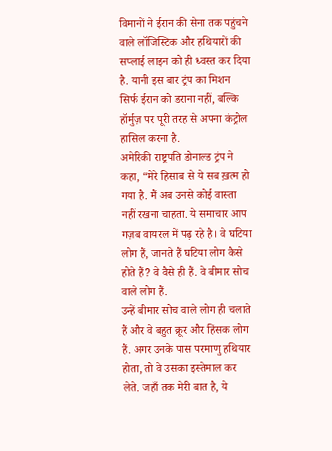विमानों ने ईरान की सेना तक पहुंचने वाले लॉजिस्टिक और हथियारों की सप्लाई लाइन को ही ध्वस्त कर दिया है. यानी इस बार ट्रंप का मिशन सिर्फ ईरान को डराना नहीं, बल्कि हॉर्मुज़ पर पूरी तरह से अपना कंट्रोल हासिल करना है.
अमेरिकी राष्ट्रपति डोनाल्ड ट्रंप ने कहा, “मेरे हिसाब से ये सब ख़त्म हो गया है. मैं अब उनसे कोई वास्ता नहीं रखना चाहता. ये समाचार आप गज़ब वायरल में पढ़ रहे है। वे घटिया लोग हैं, जानते हैं घटिया लोग कैसे होते हैं? वे वैसे ही हैं. वे बीमार सोच वाले लोग हैं.
उन्हें बीमार सोच वाले लोग ही चलाते हैं और वे बहुत क्रूर और हिंसक लोग हैं. अगर उनके पास परमाणु हथियार होता, तो वे उसका इस्तेमाल कर लेते. जहाँ तक मेरी बात है, ये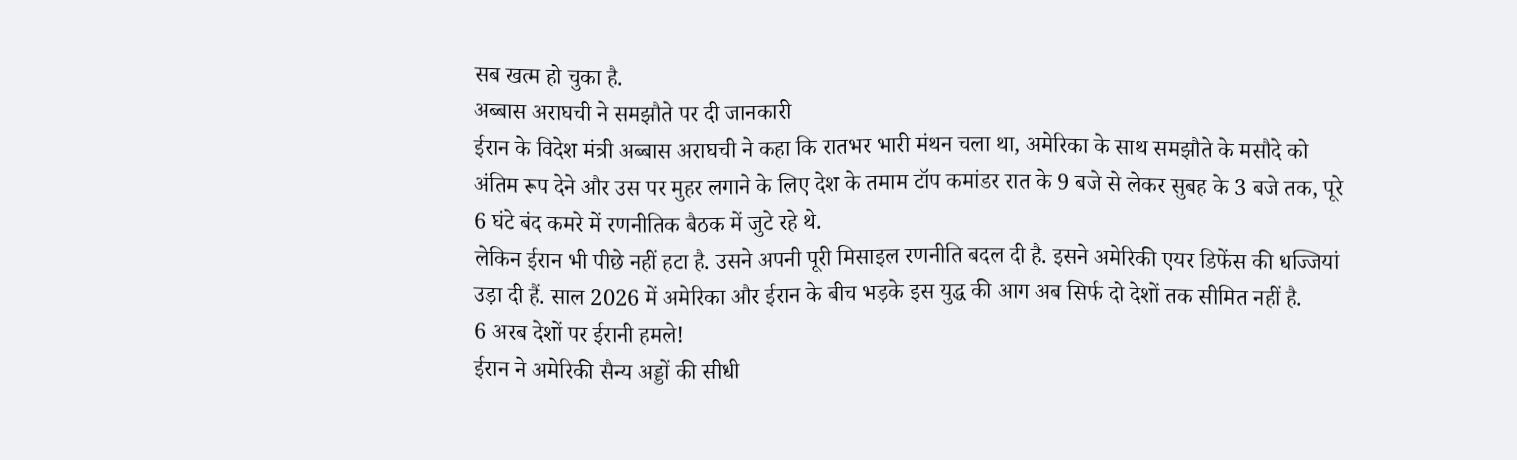सब खत्म हो चुका है.
अब्बास अराघची ने समझौते पर दी जानकारी
ईरान के विदेश मंत्री अब्बास अराघची ने कहा कि रातभर भारी मंथन चला था, अमेरिका के साथ समझौते के मसौदे को अंतिम रूप देने और उस पर मुहर लगाने के लिए देश के तमाम टॉप कमांडर रात के 9 बजे से लेकर सुबह के 3 बजे तक, पूरे 6 घंटे बंद कमरे में रणनीतिक बैठक में जुटे रहे थे.
लेकिन ईरान भी पीछे नहीं हटा है. उसने अपनी पूरी मिसाइल रणनीति बदल दी है. इसने अमेरिकी एयर डिफेंस की धज्जियां उड़ा दी हैं. साल 2026 में अमेरिका और ईरान के बीच भड़के इस युद्ध की आग अब सिर्फ दो देशों तक सीमित नहीं है.
6 अरब देशों पर ईरानी हमले!
ईरान ने अमेरिकी सैन्य अड्डों की सीधी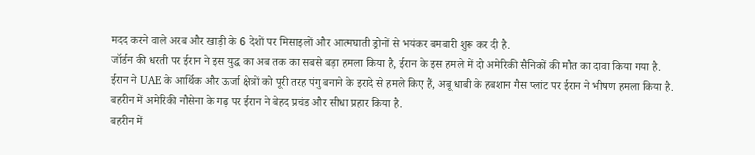मदद करने वाले अरब और खाड़ी के 6 देशों पर मिसाइलों और आत्मघाती ड्रोनों से भयंकर बमबारी शुरू कर दी है.
जॉर्डन की धरती पर ईरान ने इस युद्ध का अब तक का सबसे बड़ा हमला किया है, ईरान के इस हमले में दो अमेरिकी सैनिकों की मौत का दावा किया गया है.
ईरान ने UAE के आर्थिक और ऊर्जा क्षेत्रों को पूरी तरह पंगु बनाने के इरादे से हमले किए हैं, अबू धाबी के हबशान गैस प्लांट पर ईरान ने भीषण हमला किया है.
बहरीन में अमेरिकी नौसेना के गढ़ पर ईरान ने बेहद प्रचंड और सीधा प्रहार किया है.
बहरीन में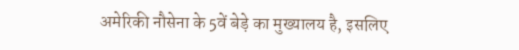अमेरिकी नौसेना के 5वें बेड़े का मुख्यालय है, इसलिए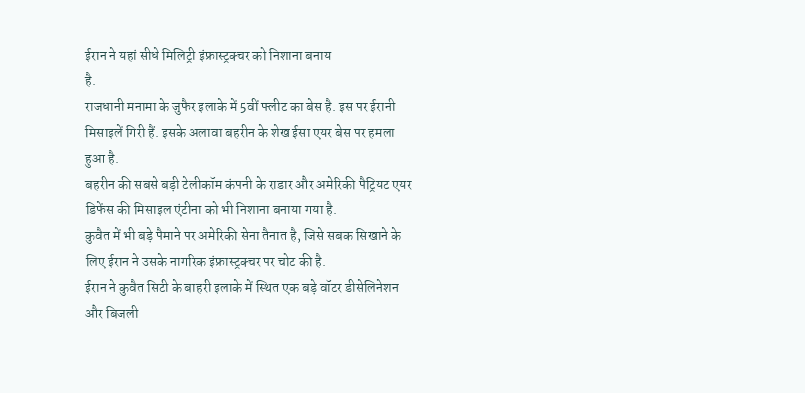ईरान ने यहां सीधे मिलिट्री इंफ्रास्ट्रक्चर को निशाना बनाय
है.
राजधानी मनामा के जुफैर इलाके में 5वीं फ्लीट का बेस है. इस पर ईरानी मिसाइलें गिरी हैं. इसके अलावा बहरीन के शेख ईसा एयर बेस पर हमला हुआ है.
बहरीन की सबसे बड़ी टेलीकॉम कंपनी के राडार और अमेरिकी पैट्रियट एयर डिफेंस की मिसाइल एंटीना को भी निशाना बनाया गया है.
कुवैत में भी बड़े पैमाने पर अमेरिकी सेना तैनात है, जिसे सबक सिखाने के लिए ईरान ने उसके नागरिक इंफ्रास्ट्रक्चर पर चोट की है.
ईरान ने कुवैत सिटी के बाहरी इलाके में स्थित एक बड़े वॉटर डीसेलिनेशन और बिजली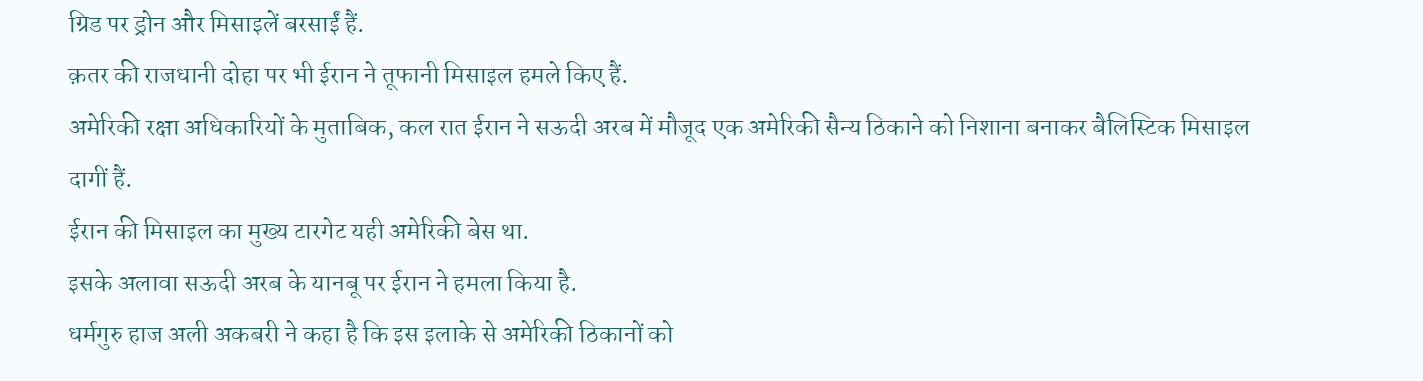ग्रिड पर ड्रोन और मिसाइलें बरसाईं हैं.
क़तर की राजधानी दोहा पर भी ईरान ने तूफानी मिसाइल हमले किए हैं.
अमेरिकी रक्षा अधिकारियों के मुताबिक, कल रात ईरान ने सऊदी अरब में मौजूद एक अमेरिकी सैन्य ठिकाने को निशाना बनाकर बैलिस्टिक मिसाइल दागीं हैं.
ईरान की मिसाइल का मुख्य टारगेट यही अमेरिकी बेस था.
इसके अलावा सऊदी अरब के यानबू पर ईरान ने हमला किया है.
धर्मगुरु हाज अली अकबरी ने कहा है कि इस इलाके से अमेरिकी ठिकानों को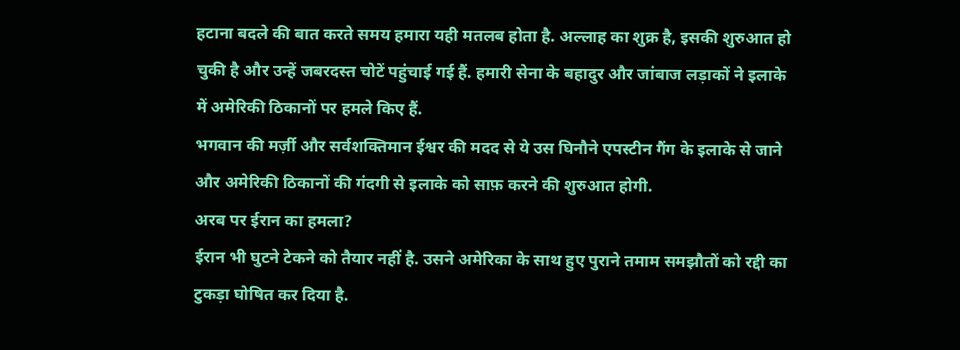हटाना बदले की बात करते समय हमारा यही मतलब होता है. अल्लाह का शुक्र है, इसकी शुरुआत हो चुकी है और उन्हें जबरदस्त चोटें पहुंचाई गई हैं. हमारी सेना के बहादुर और जांबाज लड़ाकों ने इलाके में अमेरिकी ठिकानों पर हमले किए हैं.
भगवान की मर्ज़ी और सर्वशक्तिमान ईश्वर की मदद से ये उस घिनौने एपस्टीन गैंग के इलाके से जाने और अमेरिकी ठिकानों की गंदगी से इलाके को साफ़ करने की शुरुआत होगी.
अरब पर ईरान का हमला?
ईरान भी घुटने टेकने को तैयार नहीं है. उसने अमेरिका के साथ हुए पुराने तमाम समझौतों को रद्दी का टुकड़ा घोषित कर दिया है.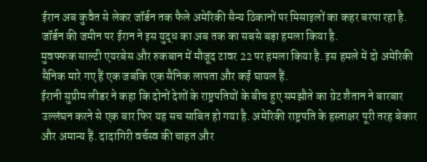ईरान अब कुवैत से लेकर जॉर्डन तक फैले अमेरिकी सैन्य ठिकानों पर मिसाइलों का कहर बरपा रहा है. जॉर्डन की जमीन पर ईरान ने इस युद्ध का अब तक का सबसे बड़ा हमला किया है.
मुवफ्फक साल्टी एयरबेस और रुकबान में मौजूद टावर 22 पर हमला किया है. इस हमले में दो अमेरिकी सैनिक मारे गए हैं एक जबकि एक सैनिक लापता और कई घायल हैं.
ईरानी सुप्रीम लीडर ने कहा कि दोनों देशों के राष्ट्रपतियों के बीच हुए समझौते का ग्रेट शैतान ने बारबार उल्लंघन करने से एक बार फिर यह सच साबित हो गया है. अमेरिकी राष्ट्रपति के हस्ताक्षर पूरी तरह बेकार और अमान्य हैं. दादागिरी वर्चस्व की चाहत और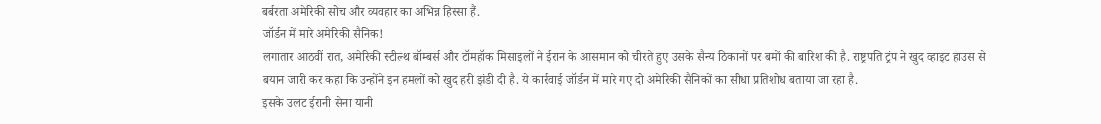बर्बरता अमेरिकी सोच और व्यवहार का अभिन्न हिस्सा हैं.
जॉर्डन में मारे अमेरिकी सैनिक!
लगातार आठवीं रात, अमेरिकी स्टील्थ बॉम्बर्स और टॉमहॉक मिसाइलों ने ईरान के आसमान को चीरते हुए उसके सैन्य ठिकानों पर बमों की बारिश की है. राष्ट्रपति ट्रंप ने खुद व्हाइट हाउस से बयान जारी कर कहा कि उन्होंने इन हमलों को खुद हरी झंडी दी है. ये कार्रवाई जॉर्डन में मारे गए दो अमेरिकी सैनिकों का सीधा प्रतिशोध बताया जा रहा है.
इसके उलट ईरानी सेना यानी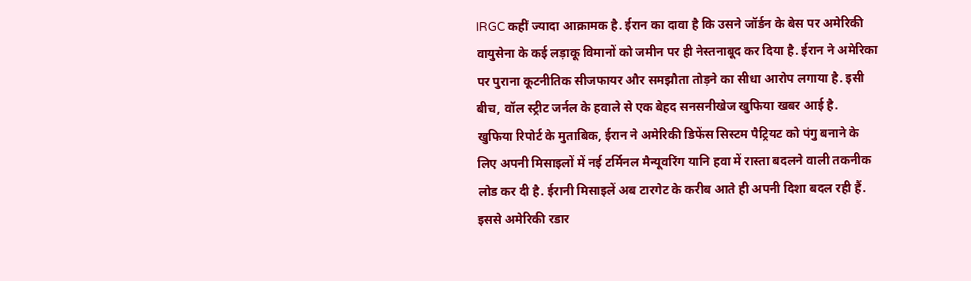IRGC कहीं ज्यादा आक्रामक है. ईरान का दावा है कि उसने जॉर्डन के बेस पर अमेरिकी वायुसेना के कई लड़ाकू विमानों को जमीन पर ही नेस्तनाबूद कर दिया है. ईरान ने अमेरिका पर पुराना कूटनीतिक सीजफायर और समझौता तोड़ने का सीधा आरोप लगाया है. इसी बीच, वॉल स्ट्रीट जर्नल के हवाले से एक बेहद सनसनीखेज खुफिया खबर आई है.
खुफिया रिपोर्ट के मुताबिक, ईरान ने अमेरिकी डिफेंस सिस्टम पैट्रियट को पंगु बनाने के लिए अपनी मिसाइलों में नई टर्मिनल मैन्यूवरिंग यानि हवा में रास्ता बदलने वाली तकनीक लोड कर दी है. ईरानी मिसाइलें अब टारगेट के करीब आते ही अपनी दिशा बदल रही हैं. इससे अमेरिकी रडार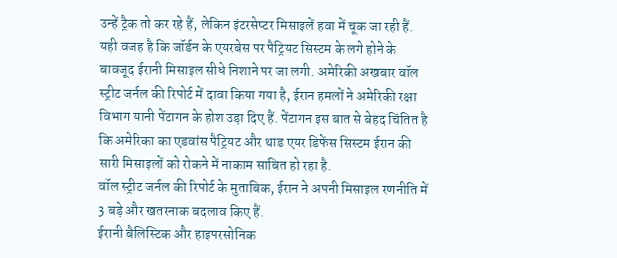उन्हें ट्रैक तो कर रहे हैं, लेकिन इंटरसेप्टर मिसाइलें हवा में चूक जा रही हैं.
यही वजह है कि जॉर्डन के एयरबेस पर पैट्रियट सिस्टम के लगे होने के बावजूद ईरानी मिसाइल सीधे निशाने पर जा लगी. अमेरिकी अखबार वॉल स्ट्रीट जर्नल की रिपोर्ट में दावा किया गया है, ईरान हमलों ने अमेरिकी रक्षा विभाग यानी पेंटागन के होश उड़ा दिए हैं. पेंटागन इस बात से बेहद चिंतित है कि अमेरिका का एडवांस पैट्रियट और थाड एयर डिफेंस सिस्टम ईरान की सारी मिसाइलों को रोकने में नाकाम साबित हो रहा है.
वॉल स्ट्रीट जर्नल की रिपोर्ट के मुताबिक, ईरान ने अपनी मिसाइल रणनीति में 3 बड़े और खतरनाक बदलाव किए हैं.
ईरानी बैलिस्टिक और हाइपरसोनिक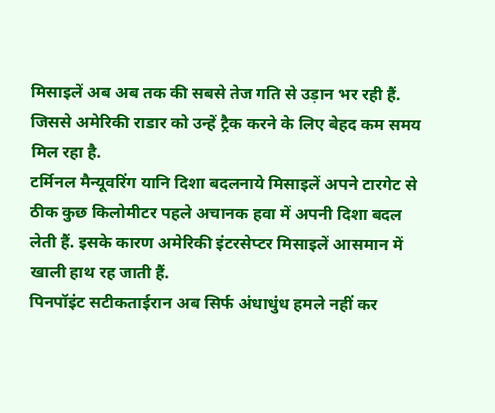मिसाइलें अब अब तक की सबसे तेज गति से उड़ान भर रही हैं. जिससे अमेरिकी राडार को उन्हें ट्रैक करने के लिए बेहद कम समय मिल रहा है.
टर्मिनल मैन्यूवरिंग यानि दिशा बदलनाये मिसाइलें अपने टारगेट से ठीक कुछ किलोमीटर पहले अचानक हवा में अपनी दिशा बदल लेती हैं. इसके कारण अमेरिकी इंटरसेप्टर मिसाइलें आसमान में खाली हाथ रह जाती हैं.
पिनपॉइंट सटीकताईरान अब सिर्फ अंधाधुंध हमले नहीं कर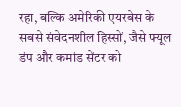रहा, बल्कि अमेरिकी एयरबेस के सबसे संवेदनशील हिस्सों, जैसे फ्यूल डंप और कमांड सेंटर को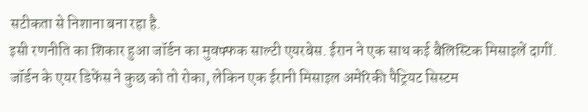सटीकता से निशाना बना रहा है.
इसी रणनीति का शिकार हुआ जॉर्डन का मुवफ्फक साल्टी एयरबेस. ईरान ने एक साथ कई बैलिस्टिक मिसाइलें दागीं. जॉर्डन के एयर डिफेंस ने कुछ को तो रोका, लेकिन एक ईरानी मिसाइल अमेरिकी पैट्रियट सिस्टम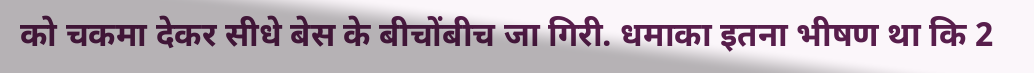को चकमा देकर सीधे बेस के बीचोंबीच जा गिरी. धमाका इतना भीषण था कि 2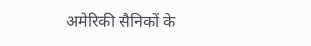अमेरिकी सैनिकों के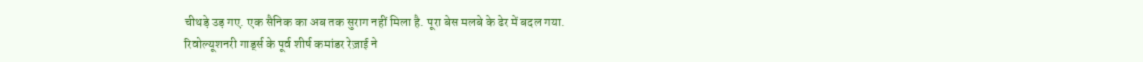चीथड़े उड़ गए. एक सैनिक का अब तक सुराग नहीं मिला है. पूरा बेस मलबे के ढेर में बदल गया.
रिवोल्यूशनरी गार्ड्स के पूर्व शीर्ष कमांडर रेज़ाई ने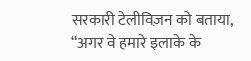सरकारी टेलीविज़न को बताया, “अगर वे हमारे इलाके के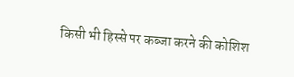किसी भी हिस्से पर कब्जा करने की कोशिश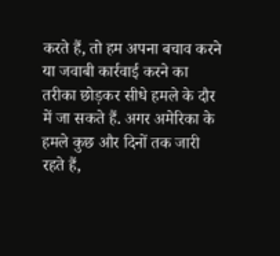करते हैं, तो हम अपना बचाव करने या जवाबी कार्रवाई करने का तरीका छोड़कर सीधे हमले के दौर में जा सकते हैं. अगर अमेरिका के हमले कुछ और दिनों तक जारी रहते हैं,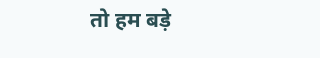तो हम बड़े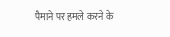पैमाने पर हमले करने के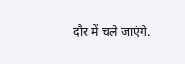दौर में चले जाएंगे.